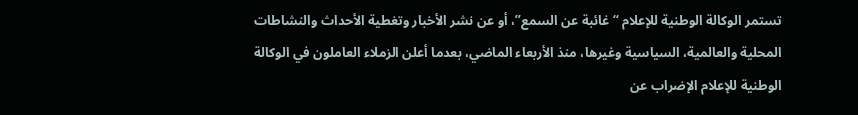تستمر الوكالة الوطنية للإعلام “غائبة عن السمع”، أو عن نشر الأخبار وتغطية الأحداث والنشاطات المحلية والعالمية، السياسية وغيرها، منذ الأربعاء الماضي، بعدما أعلن الزملاء العاملون في الوكالة الوطنية للإعلام الإضراب عن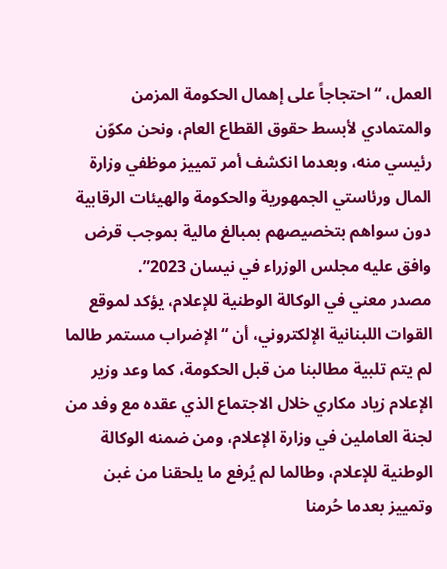العمل، “احتجاجاً على إهمال الحكومة المزمن والمتمادي لأبسط حقوق القطاع العام، ونحن مكوّن رئيسي منه، وبعدما انكشف أمر تمييز موظفي وزارة المال ورئاستي الجمهورية والحكومة والهيئات الرقابية دون سواهم بتخصيصهم بمبالغ مالية بموجب قرض وافق عليه مجلس الوزراء في نيسان 2023”.
مصدر معني في الوكالة الوطنية للإعلام، يؤكد لموقع القوات اللبنانية الإلكتروني، أن “الإضراب مستمر طالما لم يتم تلبية مطالبنا من قبل الحكومة، كما وعد وزير الإعلام زياد مكاري خلال الاجتماع الذي عقده مع وفد من لجنة العاملين في وزارة الإعلام، ومن ضمنه الوكالة الوطنية للإعلام، وطالما لم يُرفع ما يلحقنا من غبن وتمييز بعدما حُرمنا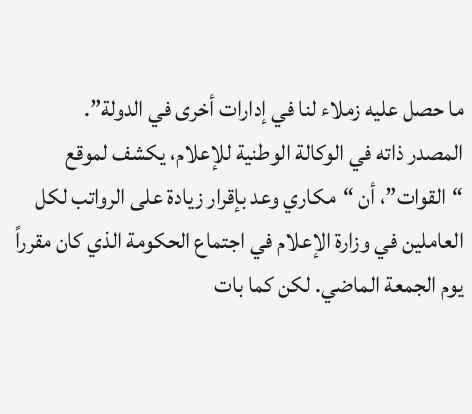ما حصل عليه زملاء لنا في إدارات أخرى في الدولة”.
المصدر ذاته في الوكالة الوطنية للإعلام، يكشف لموقع “القوات”، أن “مكاري وعد بإقرار زيادة على الرواتب لكل العاملين في وزارة الإعلام في اجتماع الحكومة الذي كان مقرراً يوم الجمعة الماضي. لكن كما بات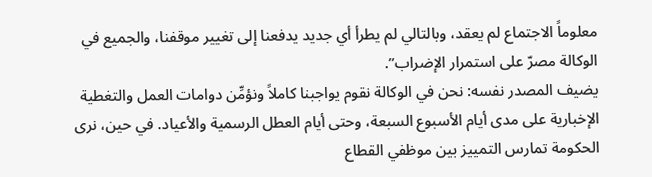معلوماً الاجتماع لم يعقد، وبالتالي لم يطرأ أي جديد يدفعنا إلى تغيير موقفنا، والجميع في الوكالة مصرّ على استمرار الإضراب”.
يضيف المصدر نفسه: نحن في الوكالة نقوم يواجبنا كاملاً ونؤمِّن دوامات العمل والتغطية الإخبارية على مدى أيام الأسبوع السبعة، وحتى أيام العطل الرسمية والأعياد. في حين، نرى الحكومة تمارس التمييز بين موظفي القطاع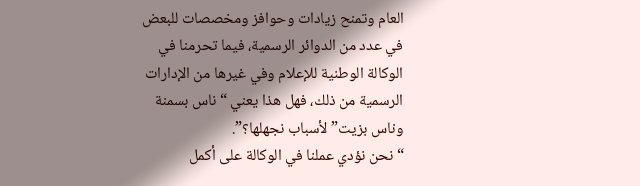العام وتمنح زيادات وحوافز ومخصصات للبعض في عدد من الدوائر الرسمية، فيما تحرمنا في الوكالة الوطنية للإعلام وفي غيرها من الإدارات الرسمية من ذلك، فهل هذا يعني “ناس بسمنة وناس بزيت” لأسباب نجهلها؟”.
“نحن نؤدي عملنا في الوكالة على أكمل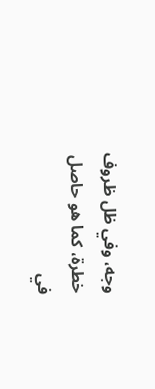وجه، وفي ظل ظروف خطرة، كما هو حاصل في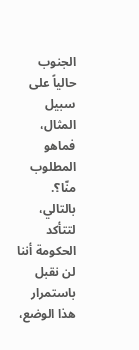الجنوب حالياً على سبيل المثال، فماهو المطلوب منّا؟. بالتالي، لتتأكد الحكومة أننا لن نقبل باستمرار هذا الوضع،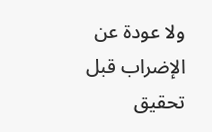ولا عودة عن الإضراب قبل تحقيق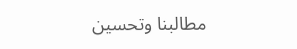مطالبنا وتحسين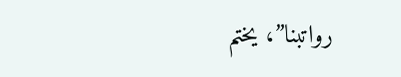رواتبنا”، يختم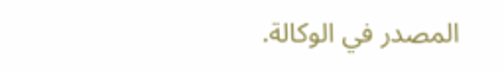المصدر في الوكالة.